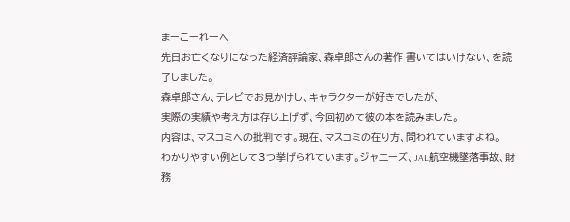まーこーれーへ
先日お亡くなりになった経済評論家、森卓郎さんの著作 書いてはいけない、を読了しました。
森卓郎さん、テレビでお見かけし、キャラクターが好きでしたが、
実際の実績や考え方は存じ上げず、今回初めて彼の本を読みました。
内容は、マスコミへの批判です。現在、マスコミの在り方、問われていますよね。
わかりやすい例として3つ挙げられています。ジャニーズ、JAL航空機墜落事故、財務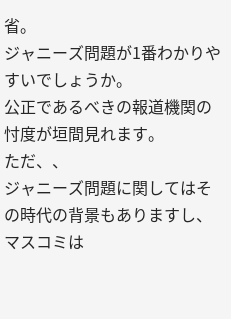省。
ジャニーズ問題が1番わかりやすいでしょうか。
公正であるべきの報道機関の忖度が垣間見れます。
ただ、、
ジャニーズ問題に関してはその時代の背景もありますし、
マスコミは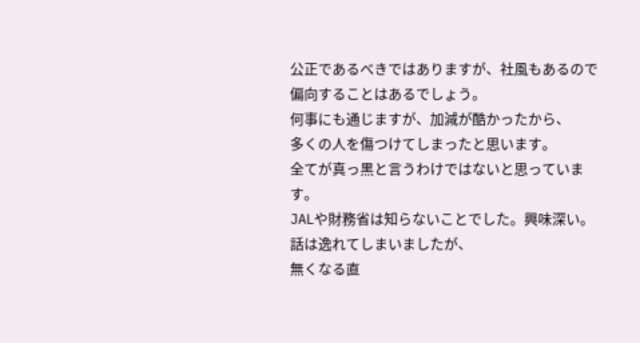公正であるべきではありますが、社風もあるので偏向することはあるでしょう。
何事にも通じますが、加減が酷かったから、
多くの人を傷つけてしまったと思います。
全てが真っ黒と言うわけではないと思っています。
JALや財務省は知らないことでした。興味深い。
話は逸れてしまいましたが、
無くなる直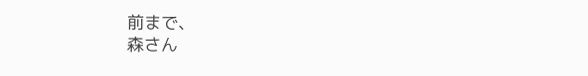前まで、
森さん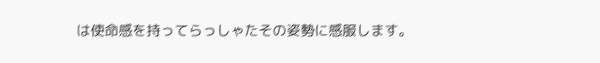は使命感を持ってらっしゃたその姿勢に感服します。